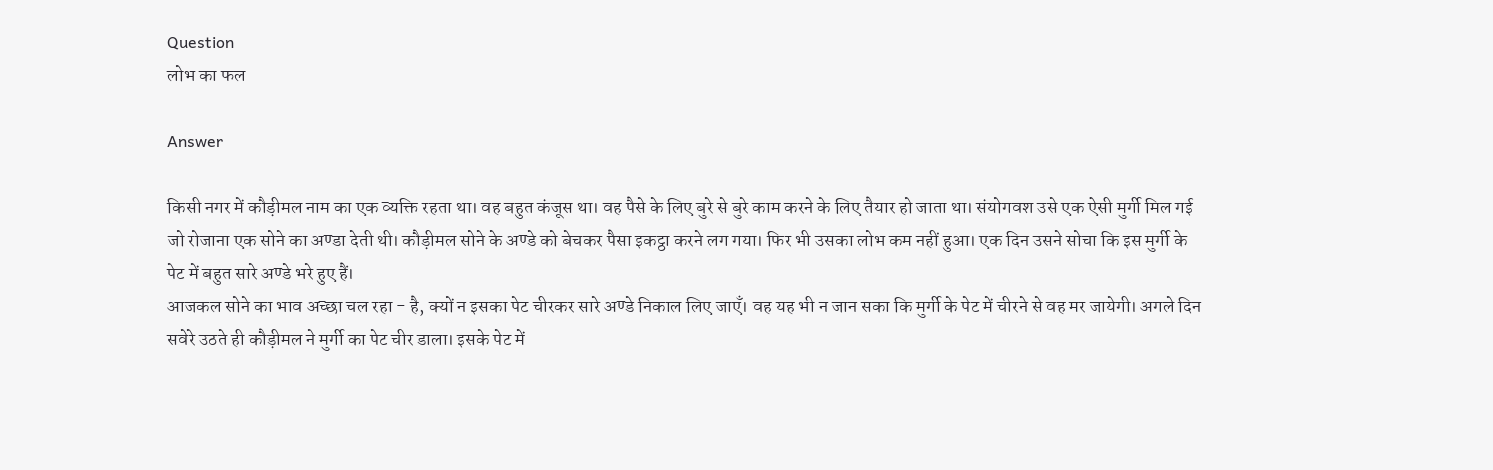Question
लोभ का फल

Answer

किसी नगर में कौड़ीमल नाम का एक व्यक्ति रहता था। वह बहुत कंजूस था। वह पैसे के लिए बुरे से बुरे काम करने के लिए तैयार हो जाता था। संयोगवश उसे एक ऐसी मुर्गी मिल गई जो रोजाना एक सोने का अण्डा देती थी। कौड़ीमल सोने के अण्डे को बेचकर पैसा इकट्ठा करने लग गया। फिर भी उसका लोभ कम नहीं हुआ। एक दिन उसने सोचा कि इस मुर्गी के पेट में बहुत सारे अण्डे भरे हुए हैं।
आजकल सोने का भाव अच्छा चल रहा - है, क्यों न इसका पेट चीरकर सारे अण्डे निकाल लिए जाएँ। वह यह भी न जान सका कि मुर्गी के पेट में चीरने से वह मर जायेगी। अगले दिन सवेरे उठते ही कौड़ीमल ने मुर्गी का पेट चीर डाला। इसके पेट में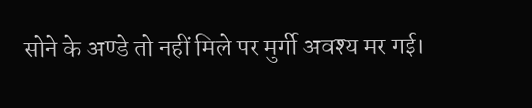सोने के अण्डे तो नहीं मिले पर मुर्गी अवश्य मर गई।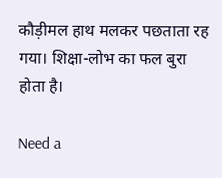कौड़ीमल हाथ मलकर पछताता रह गया। शिक्षा-लोभ का फल बुरा होता है।

Need a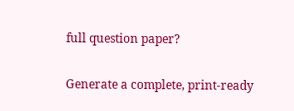full question paper?

Generate a complete, print-ready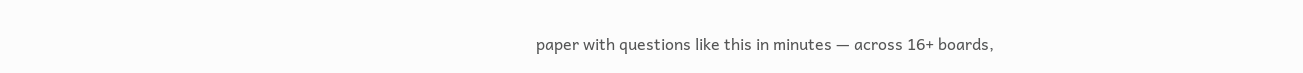paper with questions like this in minutes — across 16+ boards,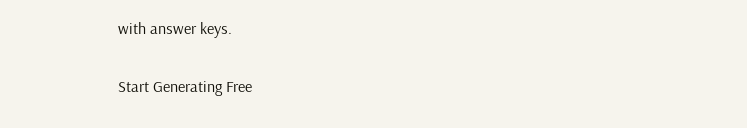with answer keys.

Start Generating Free